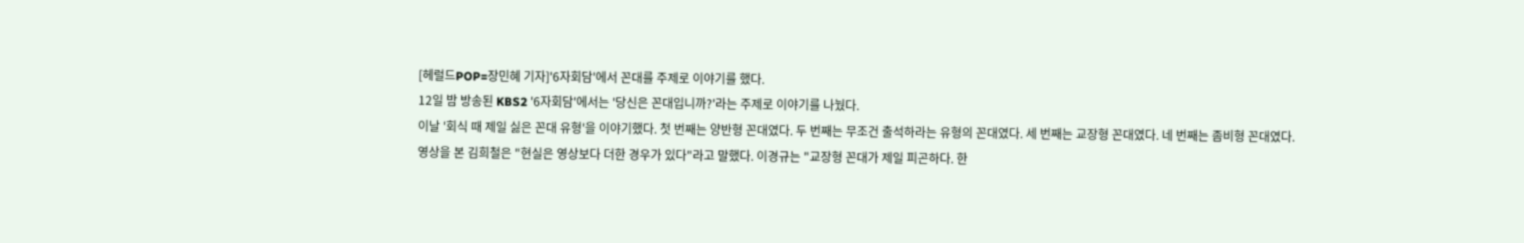[헤럴드POP=장민혜 기자]'6자회담'에서 꼰대를 주제로 이야기를 했다.
12일 밤 방송된 KBS2 '6자회담'에서는 '당신은 꼰대입니까?'라는 주제로 이야기를 나눴다.
이날 '회식 때 제일 싫은 꼰대 유형'을 이야기했다. 첫 번째는 양반형 꼰대였다. 두 번째는 무조건 출석하라는 유형의 꼰대였다. 세 번째는 교장형 꼰대였다. 네 번째는 좀비형 꼰대였다.
영상을 본 김희철은 "현실은 영상보다 더한 경우가 있다"라고 말했다. 이경규는 "교장형 꼰대가 제일 피곤하다. 한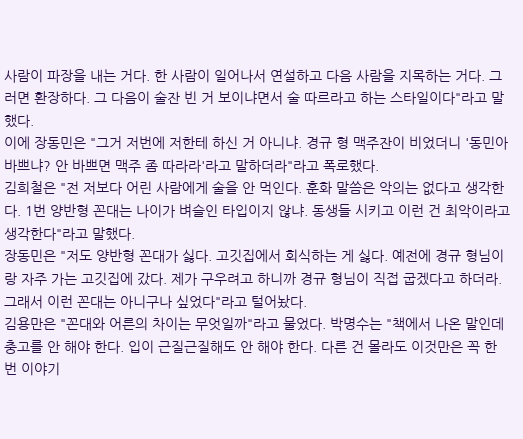사람이 파장을 내는 거다. 한 사람이 일어나서 연설하고 다음 사람을 지목하는 거다. 그러면 환장하다. 그 다음이 술잔 빈 거 보이냐면서 술 따르라고 하는 스타일이다"라고 말했다.
이에 장동민은 "그거 저번에 저한테 하신 거 아니냐. 경규 형 맥주잔이 비었더니 '동민아 바쁘냐? 안 바쁘면 맥주 좀 따라라'라고 말하더라"라고 폭로했다.
김희철은 "전 저보다 어린 사람에게 술을 안 먹인다. 훈화 말씀은 악의는 없다고 생각한다. 1번 양반형 꼰대는 나이가 벼슬인 타입이지 않냐. 동생들 시키고 이런 건 최악이라고 생각한다"라고 말했다.
장동민은 "저도 양반형 꼰대가 싫다. 고깃집에서 회식하는 게 싫다. 예전에 경규 형님이랑 자주 가는 고깃집에 갔다. 제가 구우려고 하니까 경규 형님이 직접 굽겠다고 하더라. 그래서 이런 꼰대는 아니구나 싶었다"라고 털어놨다.
김용만은 "꼰대와 어른의 차이는 무엇일까"라고 물었다. 박명수는 "책에서 나온 말인데 충고를 안 해야 한다. 입이 근질근질해도 안 해야 한다. 다른 건 몰라도 이것만은 꼭 한 번 이야기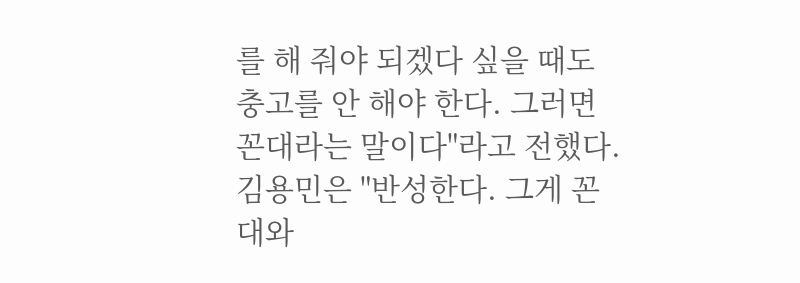를 해 줘야 되겠다 싶을 때도 충고를 안 해야 한다. 그러면 꼰대라는 말이다"라고 전했다. 김용민은 "반성한다. 그게 꼰대와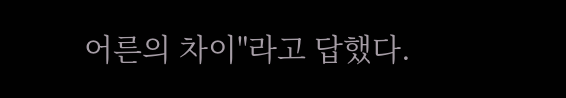어른의 차이"라고 답했다.